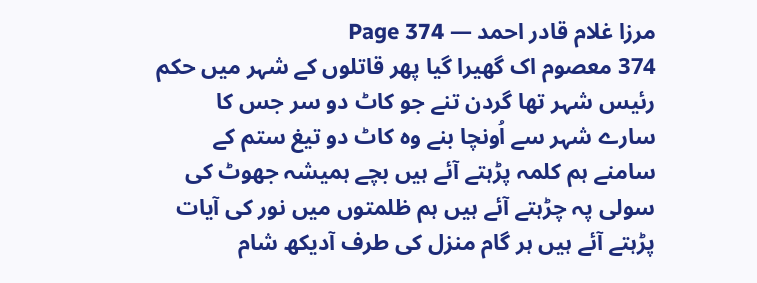مرزا غلام قادر احمد — Page 374
374 معصوم اک گھیرا گیا پھر قاتلوں کے شہر میں حکم رئیس شہر تھا گردن تنے جو کاٹ دو سر جس کا سارے شہر سے اُونچا بنے وہ کاٹ دو تیغ ستم کے سامنے ہم کلمہ پڑہتے آئے ہیں بچے ہمیشہ جھوٹ کی سولی پہ چڑہتے آئے ہیں ہم ظلمتوں میں نور کی آیات پڑہتے آئے ہیں ہر گام منزل کی طرف آدیکھ شام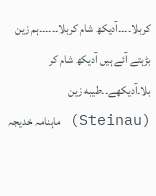کربلا۔۔۔۔آدیکھ شام کربلا۔۔۔۔۔۔ہم زین بڑہتے آئے ہیں آدیکھ شام کر بلا۔آدیکھے۔۔طیبه زین (Steinau) ماہنامہ خدیجہ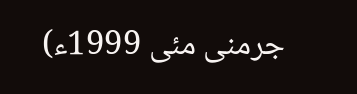جرمنی مئی 1999ء)